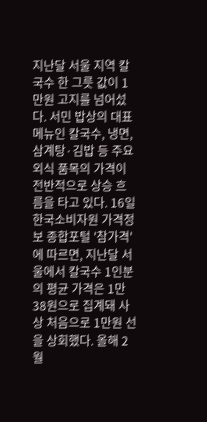지난달 서울 지역 칼국수 한 그릇 값이 1만원 고지를 넘어섰다. 서민 밥상의 대표 메뉴인 칼국수, 냉면, 삼계탕·김밥 등 주요 외식 품목의 가격이 전반적으로 상승 흐름을 타고 있다. 16일 한국소비자원 가격정보 종합포털 '참가격'에 따르면, 지난달 서울에서 칼국수 1인분의 평균 가격은 1만38원으로 집계돼 사상 처음으로 1만원 선을 상회했다. 올해 2월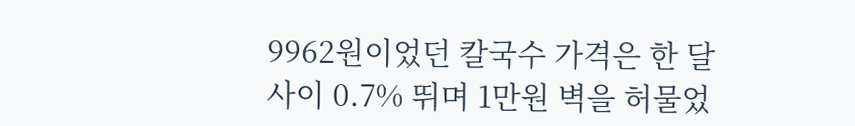9962원이었던 칼국수 가격은 한 달 사이 0.7% 뛰며 1만원 벽을 허물었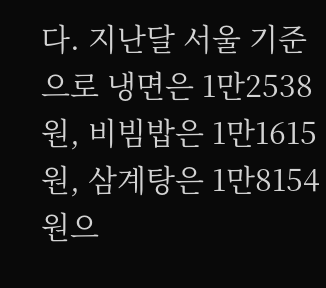다. 지난달 서울 기준으로 냉면은 1만2538원, 비빔밥은 1만1615원, 삼계탕은 1만8154원으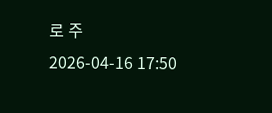로 주
2026-04-16 17:50